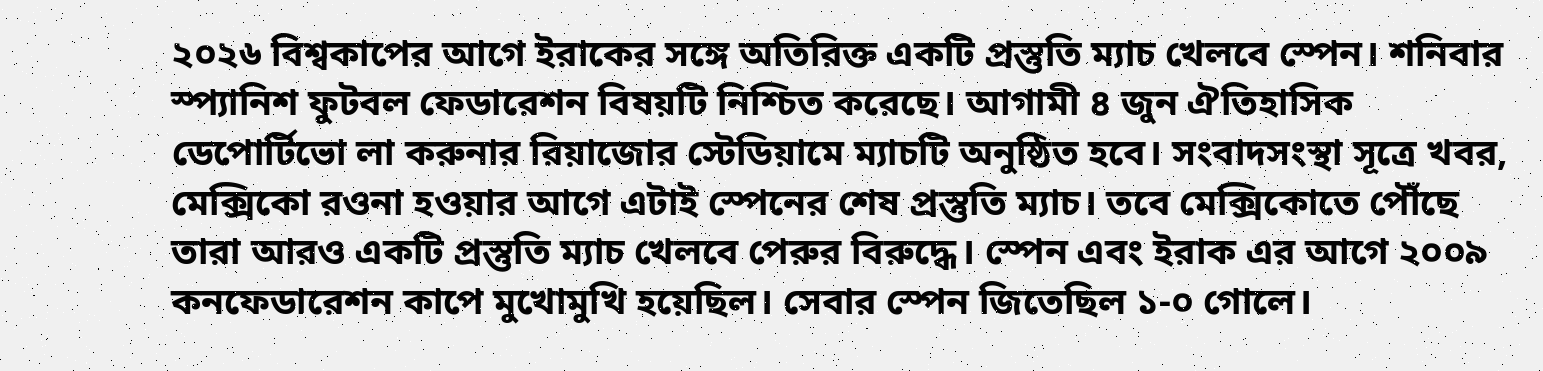২০২৬ বিশ্বকাপের আগে ইরাকের সঙ্গে অতিরিক্ত একটি প্রস্তুতি ম্যাচ খেলবে স্পেন। শনিবার স্প্যানিশ ফুটবল ফেডারেশন বিষয়টি নিশ্চিত করেছে। আগামী ৪ জুন ঐতিহাসিক ডেপোর্টিভো লা করুনার রিয়াজোর স্টেডিয়ামে ম্যাচটি অনুষ্ঠিত হবে। সংবাদসংস্থা সূত্রে খবর, মেক্সিকো রওনা হওয়ার আগে এটাই স্পেনের শেষ প্রস্তুতি ম্যাচ। তবে মেক্সিকোতে পৌঁছে তারা আরও একটি প্রস্তুতি ম্যাচ খেলবে পেরুর বিরুদ্ধে। স্পেন এবং ইরাক এর আগে ২০০৯ কনফেডারেশন কাপে মুখোমুখি হয়েছিল। সেবার স্পেন জিতেছিল ১-০ গোলে।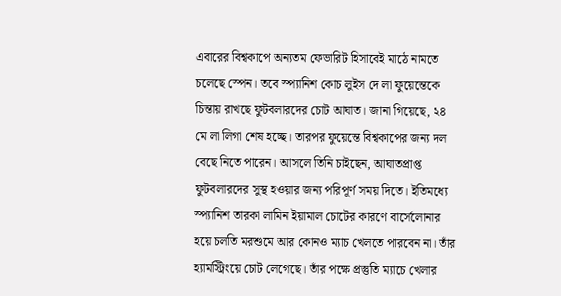এবারের বিশ্বকাপে অন্যতম ফেভারিট হিসাবেই মাঠে নামতে চলেছে স্পেন। তবে স্প্যানিশ কোচ লুইস দে লা ফুয়েন্তেকে চিন্তায় রাখছে ফুটবলারদের চোট আঘাত। জানা গিয়েছে, ২৪ মে লা লিগা শেষ হচ্ছে। তারপর ফুয়েন্তে বিশ্বকাপের জন্য দল বেছে নিতে পারেন। আসলে তিনি চাইছেন, আঘাতপ্রাপ্ত ফুটবলারদের সুস্থ হওয়ার জন্য পরিপূর্ণ সময় দিতে। ইতিমধ্যে স্প্যানিশ তারকা লামিন ইয়ামাল চোটের কারণে বার্সেলোনার হয়ে চলতি মরশুমে আর কোনও ম্যাচ খেলতে পারবেন না। তাঁর হ্যামস্ট্রিংয়ে চোট লেগেছে। তাঁর পক্ষে প্রস্তুতি ম্যাচে খেলার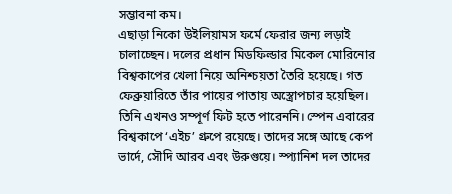সম্ভাবনা কম।
এছাড়া নিকো উইলিয়ামস ফর্মে ফেরার জন্য লড়াই চালাচ্ছেন। দলের প্রধান মিডফিল্ডার মিকেল মোরিনোর বিশ্বকাপের খেলা নিয়ে অনিশ্চয়তা তৈরি হয়েছে। গত ফেব্রুয়ারিতে তাঁর পায়ের পাতায় অস্ত্রোপচার হয়েছিল। তিনি এখনও সম্পূর্ণ ফিট হতে পারেননি। স্পেন এবারের বিশ্বকাপে ‘এইচ’ গ্রুপে রয়েছে। তাদের সঙ্গে আছে কেপ ভার্দে, সৌদি আরব এবং উরুগুয়ে। স্প্যানিশ দল তাদের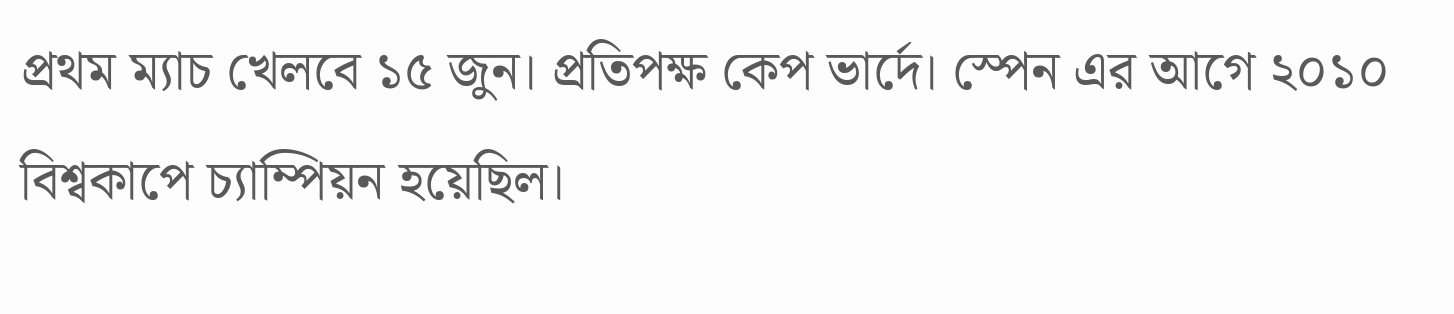প্রথম ম্যাচ খেলবে ১৫ জুন। প্রতিপক্ষ কেপ ভার্দে। স্পেন এর আগে ২০১০ বিশ্বকাপে চ্যাম্পিয়ন হয়েছিল।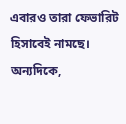এবারও তারা ফেভারিট হিসাবেই নামছে।
অন্যদিকে,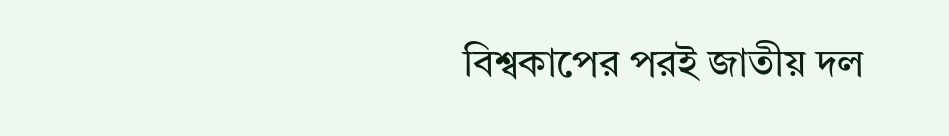বিশ্বকাপের পরই জাতীয় দল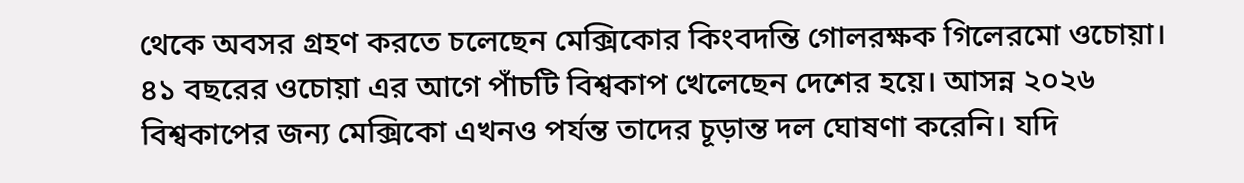থেকে অবসর গ্রহণ করতে চলেছেন মেক্সিকোর কিংবদন্তি গোলরক্ষক গিলেরমো ওচোয়া। ৪১ বছরের ওচোয়া এর আগে পাঁচটি বিশ্বকাপ খেলেছেন দেশের হয়ে। আসন্ন ২০২৬ বিশ্বকাপের জন্য মেক্সিকো এখনও পর্যন্ত তাদের চূড়ান্ত দল ঘোষণা করেনি। যদি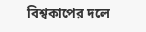বিশ্বকাপের দলে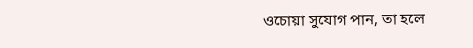ওচোয়া সুযোগ পান, তা হলে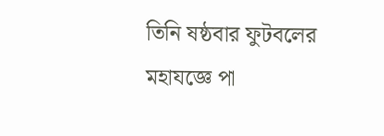তিনি ষষ্ঠবার ফুটবলের মহাযজ্ঞে পা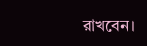রাখবেন।